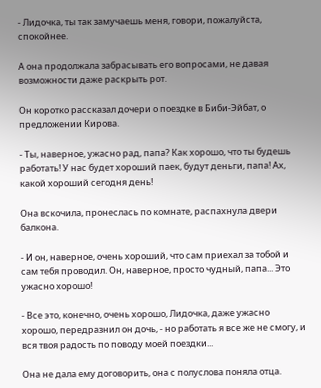- Лидочка, ты так замучаешь меня, говори, пожалуйста, спокойнее.

А она продолжала забрасывать его вопросами, не давая возможности даже раскрыть рот.

Он коротко рассказал дочери о поездке в Биби-Эйбат, о предложении Кирова.

- Ты, наверное, ужасно рад, папа? Как хорошо, что ты будешь работать! У нас будет хороший паек, будут деньги, папа! Ах, какой хороший сегодня день!

Она вскочила, пронеслась по комнате, распахнула двери балкона.

- И он, наверное, очень хороший, что сам приехал за тобой и сам тебя проводил. Он, наверное, просто чудный, папа... Это ужасно хорошо!

- Все это, конечно, очень хорошо, Лидочка, даже ужасно хорошо, передразнил он дочь, - но работать я все же не смогу, и вся твоя радость по поводу моей поездки...

Она не дала ему договорить, она с полуслова поняла отца.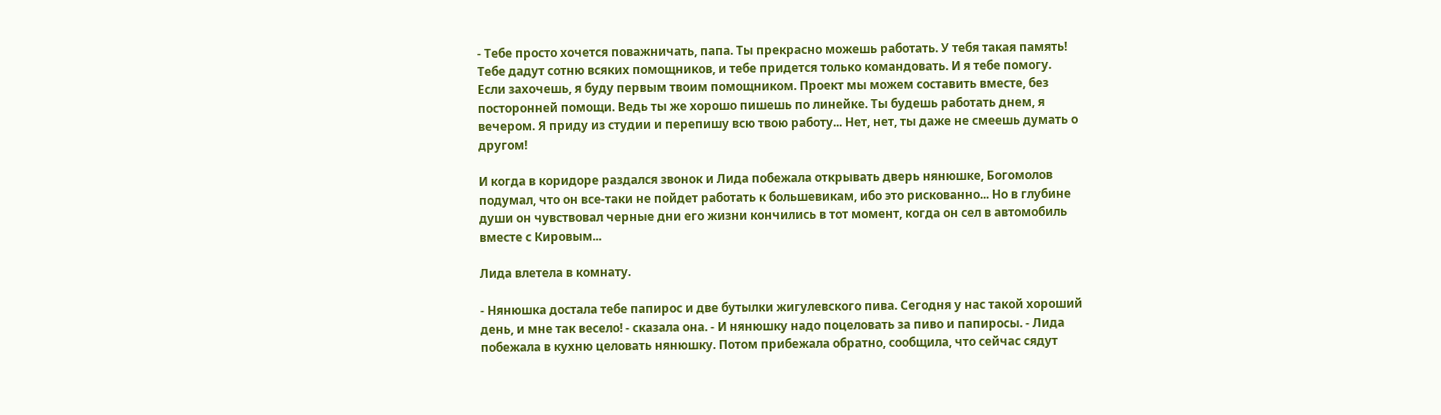- Тебе просто хочется поважничать, папа. Ты прекрасно можешь работать. У тебя такая память! Тебе дадут сотню всяких помощников, и тебе придется только командовать. И я тебе помогу. Если захочешь, я буду первым твоим помощником. Проект мы можем составить вместе, без посторонней помощи. Ведь ты же хорошо пишешь по линейке. Ты будешь работать днем, я вечером. Я приду из студии и перепишу всю твою работу... Нет, нет, ты даже не смеешь думать о другом!

И когда в коридоре раздался звонок и Лида побежала открывать дверь нянюшке, Богомолов подумал, что он все-таки не пойдет работать к большевикам, ибо это рискованно... Но в глубине души он чувствовал черные дни его жизни кончились в тот момент, когда он сел в автомобиль вместе с Кировым...

Лида влетела в комнату.

- Нянюшка достала тебе папирос и две бутылки жигулевского пива. Сегодня у нас такой хороший день, и мне так весело! - сказала она. - И нянюшку надо поцеловать за пиво и папиросы. - Лида побежала в кухню целовать нянюшку. Потом прибежала обратно, сообщила, что сейчас сядут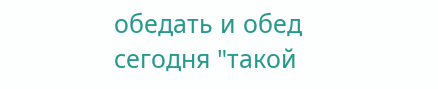обедать и обед сегодня "такой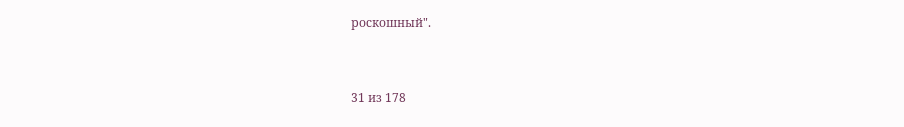роскошный".



31 из 178